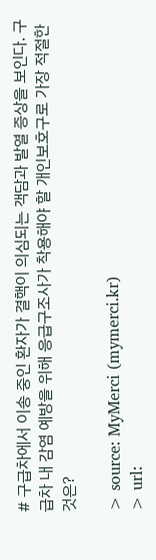# 구급차에서 이송 중인 환자가 결핵이 의심되는 객담과 발열 증상을 보인다. 구급차 내 감염 예방을 위해 응급구조사가 착용해야 할 개인보호구로 가장 적절한 것은?

> source: MyMerci (mymerci.kr)
> url: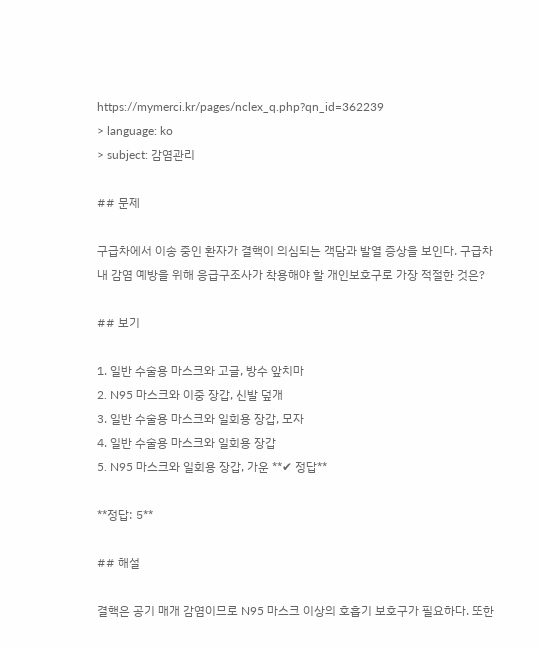https://mymerci.kr/pages/nclex_q.php?qn_id=362239
> language: ko
> subject: 감염관리

## 문제

구급차에서 이송 중인 환자가 결핵이 의심되는 객담과 발열 증상을 보인다. 구급차 내 감염 예방을 위해 응급구조사가 착용해야 할 개인보호구로 가장 적절한 것은?

## 보기

1. 일반 수술용 마스크와 고글, 방수 앞치마
2. N95 마스크와 이중 장갑, 신발 덮개
3. 일반 수술용 마스크와 일회용 장갑, 모자
4. 일반 수술용 마스크와 일회용 장갑
5. N95 마스크와 일회용 장갑, 가운 **✔ 정답**

**정답: 5**

## 해설

결핵은 공기 매개 감염이므로 N95 마스크 이상의 호흡기 보호구가 필요하다. 또한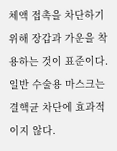체액 접촉을 차단하기 위해 장갑과 가운을 착용하는 것이 표준이다. 일반 수술용 마스크는 결핵균 차단에 효과적이지 않다.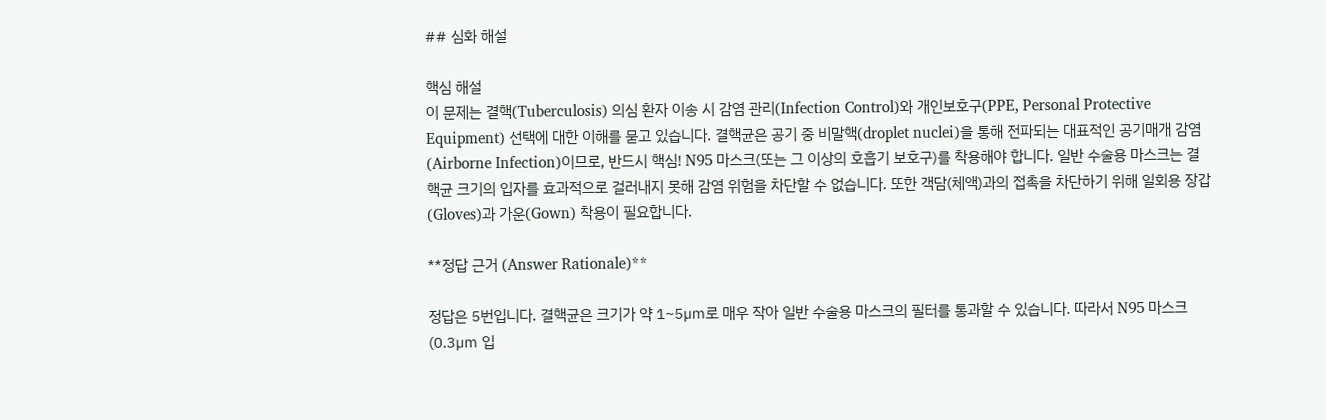## 심화 해설

핵심 해설
이 문제는 결핵(Tuberculosis) 의심 환자 이송 시 감염 관리(Infection Control)와 개인보호구(PPE, Personal Protective Equipment) 선택에 대한 이해를 묻고 있습니다. 결핵균은 공기 중 비말핵(droplet nuclei)을 통해 전파되는 대표적인 공기매개 감염(Airborne Infection)이므로, 반드시 핵심! N95 마스크(또는 그 이상의 호흡기 보호구)를 착용해야 합니다. 일반 수술용 마스크는 결핵균 크기의 입자를 효과적으로 걸러내지 못해 감염 위험을 차단할 수 없습니다. 또한 객담(체액)과의 접촉을 차단하기 위해 일회용 장갑(Gloves)과 가운(Gown) 착용이 필요합니다.

**정답 근거 (Answer Rationale)**

정답은 5번입니다. 결핵균은 크기가 약 1~5㎛로 매우 작아 일반 수술용 마스크의 필터를 통과할 수 있습니다. 따라서 N95 마스크(0.3㎛ 입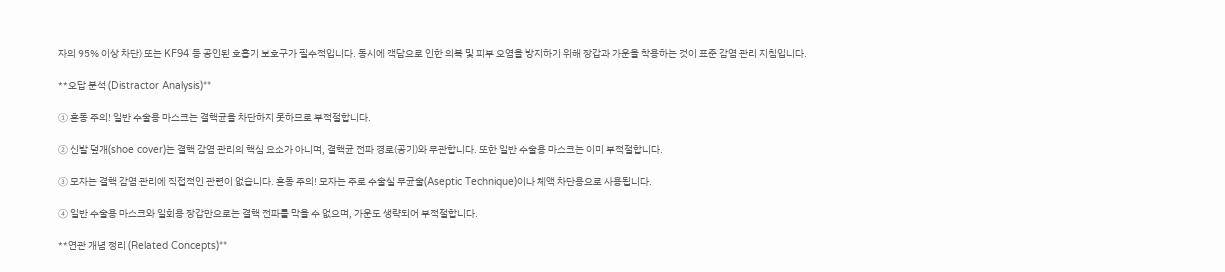자의 95% 이상 차단) 또는 KF94 등 공인된 호흡기 보호구가 필수적입니다. 동시에 객담으로 인한 의복 및 피부 오염을 방지하기 위해 장갑과 가운을 착용하는 것이 표준 감염 관리 지침입니다.

**오답 분석 (Distractor Analysis)**

① 혼동 주의! 일반 수술용 마스크는 결핵균을 차단하지 못하므로 부적절합니다.

② 신발 덮개(shoe cover)는 결핵 감염 관리의 핵심 요소가 아니며, 결핵균 전파 경로(공기)와 무관합니다. 또한 일반 수술용 마스크는 이미 부적절합니다.

③ 모자는 결핵 감염 관리에 직접적인 관련이 없습니다. 혼동 주의! 모자는 주로 수술실 무균술(Aseptic Technique)이나 체액 차단용으로 사용됩니다.

④ 일반 수술용 마스크와 일회용 장갑만으로는 결핵 전파를 막을 수 없으며, 가운도 생략되어 부적절합니다.

**연관 개념 정리 (Related Concepts)**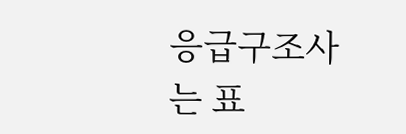응급구조사는 표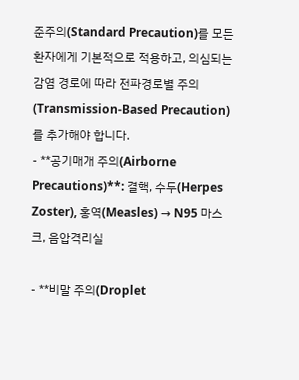준주의(Standard Precaution)를 모든 환자에게 기본적으로 적용하고, 의심되는 감염 경로에 따라 전파경로별 주의(Transmission-Based Precaution)를 추가해야 합니다.
- **공기매개 주의(Airborne Precautions)**: 결핵, 수두(Herpes Zoster), 홍역(Measles) → N95 마스크, 음압격리실

- **비말 주의(Droplet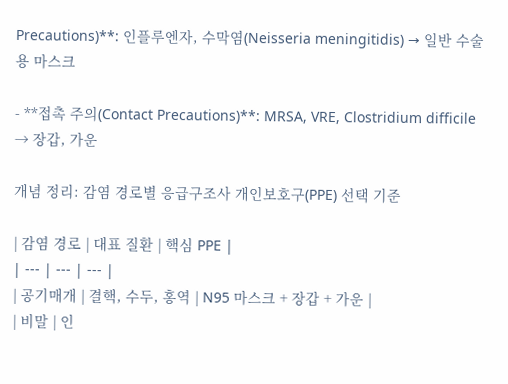Precautions)**: 인플루엔자, 수막염(Neisseria meningitidis) → 일반 수술용 마스크

- **접촉 주의(Contact Precautions)**: MRSA, VRE, Clostridium difficile → 장갑, 가운

개념 정리: 감염 경로별 응급구조사 개인보호구(PPE) 선택 기준

| 감염 경로 | 대표 질환 | 핵심 PPE |
| --- | --- | --- |
| 공기매개 | 결핵, 수두, 홍역 | N95 마스크 + 장갑 + 가운 |
| 비말 | 인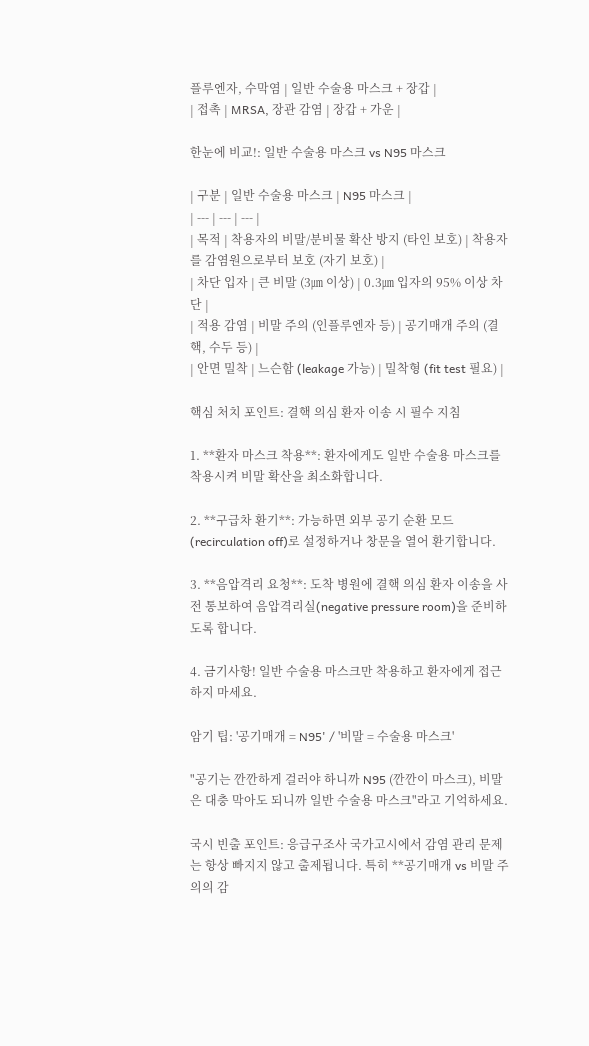플루엔자, 수막염 | 일반 수술용 마스크 + 장갑 |
| 접촉 | MRSA, 장관 감염 | 장갑 + 가운 |

한눈에 비교!: 일반 수술용 마스크 vs N95 마스크

| 구분 | 일반 수술용 마스크 | N95 마스크 |
| --- | --- | --- |
| 목적 | 착용자의 비말/분비물 확산 방지 (타인 보호) | 착용자를 감염원으로부터 보호 (자기 보호) |
| 차단 입자 | 큰 비말 (3㎛ 이상) | 0.3㎛ 입자의 95% 이상 차단 |
| 적용 감염 | 비말 주의 (인플루엔자 등) | 공기매개 주의 (결핵, 수두 등) |
| 안면 밀착 | 느슨함 (leakage 가능) | 밀착형 (fit test 필요) |

핵심 처치 포인트: 결핵 의심 환자 이송 시 필수 지침

1. **환자 마스크 착용**: 환자에게도 일반 수술용 마스크를 착용시켜 비말 확산을 최소화합니다.

2. **구급차 환기**: 가능하면 외부 공기 순환 모드(recirculation off)로 설정하거나 창문을 열어 환기합니다.

3. **음압격리 요청**: 도착 병원에 결핵 의심 환자 이송을 사전 통보하여 음압격리실(negative pressure room)을 준비하도록 합니다.

4. 금기사항! 일반 수술용 마스크만 착용하고 환자에게 접근하지 마세요.

암기 팁: '공기매개 = N95' / '비말 = 수술용 마스크'

"공기는 깐깐하게 걸러야 하니까 N95 (깐깐이 마스크), 비말은 대충 막아도 되니까 일반 수술용 마스크"라고 기억하세요.

국시 빈출 포인트: 응급구조사 국가고시에서 감염 관리 문제는 항상 빠지지 않고 출제됩니다. 특히 **공기매개 vs 비말 주의의 감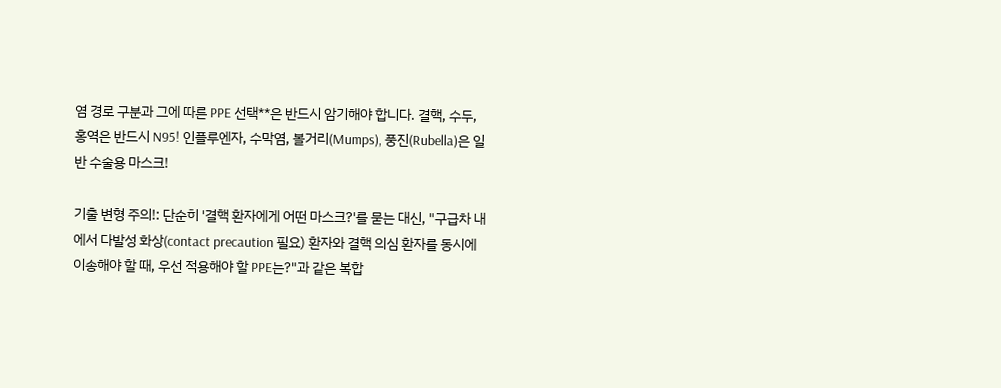염 경로 구분과 그에 따른 PPE 선택**은 반드시 암기해야 합니다. 결핵, 수두, 홍역은 반드시 N95! 인플루엔자, 수막염, 볼거리(Mumps), 풍진(Rubella)은 일반 수술용 마스크!

기출 변형 주의!: 단순히 '결핵 환자에게 어떤 마스크?'를 묻는 대신, "구급차 내에서 다발성 화상(contact precaution 필요) 환자와 결핵 의심 환자를 동시에 이송해야 할 때, 우선 적용해야 할 PPE는?"과 같은 복합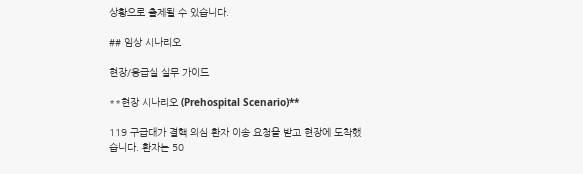상황으로 출제될 수 있습니다.

## 임상 시나리오

현장/응급실 실무 가이드

**현장 시나리오 (Prehospital Scenario)**

119 구급대가 결핵 의심 환자 이송 요청을 받고 현장에 도착했습니다. 환자는 50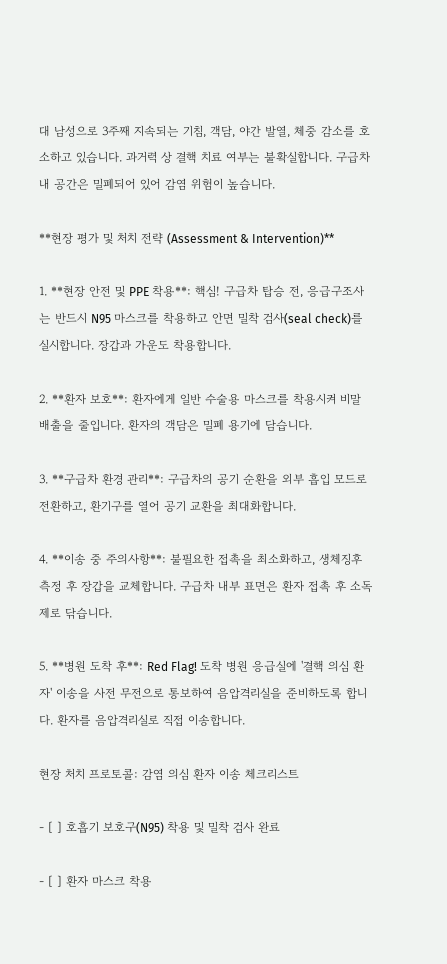대 남성으로 3주째 지속되는 기침, 객담, 야간 발열, 체중 감소를 호소하고 있습니다. 과거력 상 결핵 치료 여부는 불확실합니다. 구급차 내 공간은 밀폐되어 있어 감염 위험이 높습니다.

**현장 평가 및 처치 전략 (Assessment & Intervention)**

1. **현장 안전 및 PPE 착용**: 핵심! 구급차 탑승 전, 응급구조사는 반드시 N95 마스크를 착용하고 안면 밀착 검사(seal check)를 실시합니다. 장갑과 가운도 착용합니다.

2. **환자 보호**: 환자에게 일반 수술용 마스크를 착용시켜 비말 배출을 줄입니다. 환자의 객담은 밀폐 용기에 담습니다.

3. **구급차 환경 관리**: 구급차의 공기 순환을 외부 흡입 모드로 전환하고, 환기구를 열어 공기 교환을 최대화합니다.

4. **이송 중 주의사항**: 불필요한 접촉을 최소화하고, 생체징후 측정 후 장갑을 교체합니다. 구급차 내부 표면은 환자 접촉 후 소독제로 닦습니다.

5. **병원 도착 후**: Red Flag! 도착 병원 응급실에 '결핵 의심 환자' 이송을 사전 무전으로 통보하여 음압격리실을 준비하도록 합니다. 환자를 음압격리실로 직접 이송합니다.

현장 처치 프로토콜: 감염 의심 환자 이송 체크리스트

- [ ] 호흡기 보호구(N95) 착용 및 밀착 검사 완료

- [ ] 환자 마스크 착용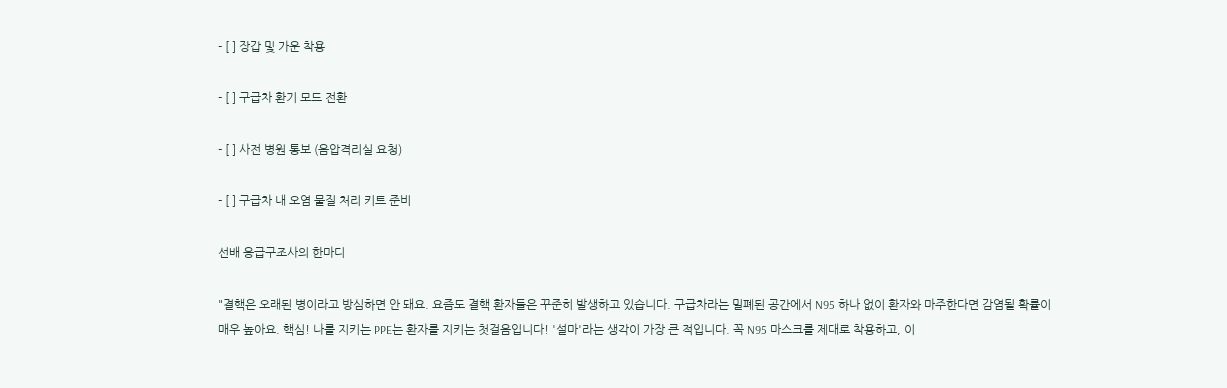- [ ] 장갑 및 가운 착용

- [ ] 구급차 환기 모드 전환

- [ ] 사전 병원 통보 (음압격리실 요청)

- [ ] 구급차 내 오염 물질 처리 키트 준비

선배 응급구조사의 한마디

"결핵은 오래된 병이라고 방심하면 안 돼요. 요즘도 결핵 환자들은 꾸준히 발생하고 있습니다. 구급차라는 밀폐된 공간에서 N95 하나 없이 환자와 마주한다면 감염될 확률이 매우 높아요. 핵심! 나를 지키는 PPE는 환자를 지키는 첫걸음입니다! '설마'라는 생각이 가장 큰 적입니다. 꼭 N95 마스크를 제대로 착용하고, 이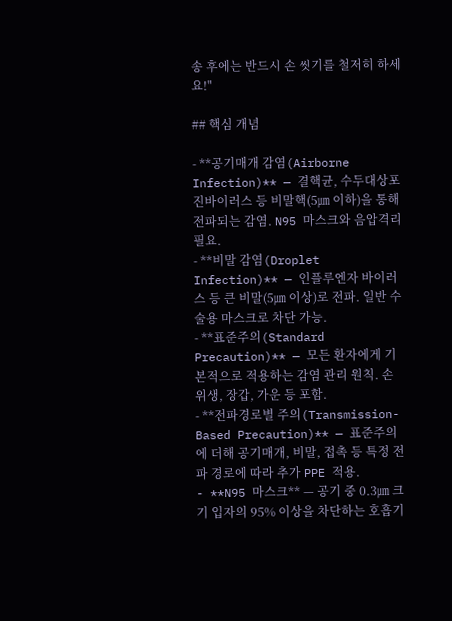송 후에는 반드시 손 씻기를 철저히 하세요!"

## 핵심 개념

- **공기매개 감염(Airborne Infection)** — 결핵균, 수두대상포진바이러스 등 비말핵(5㎛ 이하)을 통해 전파되는 감염. N95 마스크와 음압격리 필요.
- **비말 감염(Droplet Infection)** — 인플루엔자 바이러스 등 큰 비말(5㎛ 이상)로 전파. 일반 수술용 마스크로 차단 가능.
- **표준주의(Standard Precaution)** — 모든 환자에게 기본적으로 적용하는 감염 관리 원칙. 손 위생, 장갑, 가운 등 포함.
- **전파경로별 주의(Transmission-Based Precaution)** — 표준주의에 더해 공기매개, 비말, 접촉 등 특정 전파 경로에 따라 추가 PPE 적용.
- **N95 마스크** — 공기 중 0.3㎛ 크기 입자의 95% 이상을 차단하는 호흡기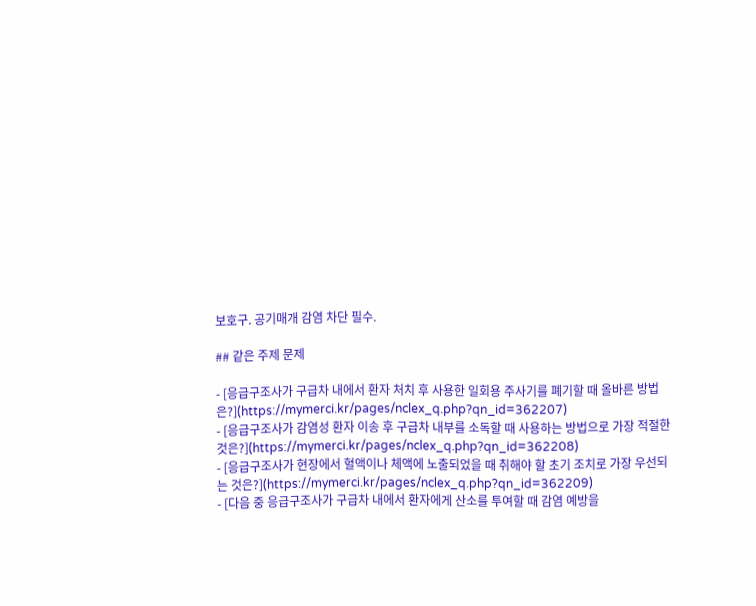보호구. 공기매개 감염 차단 필수.

## 같은 주제 문제

- [응급구조사가 구급차 내에서 환자 처치 후 사용한 일회용 주사기를 폐기할 때 올바른 방법은?](https://mymerci.kr/pages/nclex_q.php?qn_id=362207)
- [응급구조사가 감염성 환자 이송 후 구급차 내부를 소독할 때 사용하는 방법으로 가장 적절한 것은?](https://mymerci.kr/pages/nclex_q.php?qn_id=362208)
- [응급구조사가 현장에서 혈액이나 체액에 노출되었을 때 취해야 할 초기 조치로 가장 우선되는 것은?](https://mymerci.kr/pages/nclex_q.php?qn_id=362209)
- [다음 중 응급구조사가 구급차 내에서 환자에게 산소를 투여할 때 감염 예방을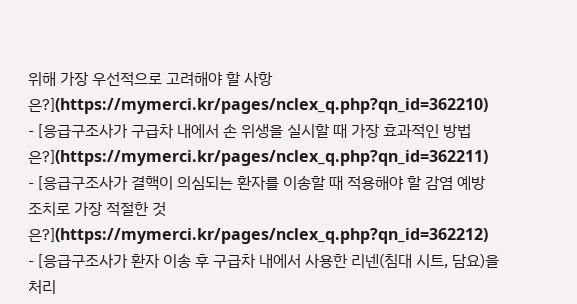위해 가장 우선적으로 고려해야 할 사항은?](https://mymerci.kr/pages/nclex_q.php?qn_id=362210)
- [응급구조사가 구급차 내에서 손 위생을 실시할 때 가장 효과적인 방법은?](https://mymerci.kr/pages/nclex_q.php?qn_id=362211)
- [응급구조사가 결핵이 의심되는 환자를 이송할 때 적용해야 할 감염 예방 조치로 가장 적절한 것은?](https://mymerci.kr/pages/nclex_q.php?qn_id=362212)
- [응급구조사가 환자 이송 후 구급차 내에서 사용한 리넨(침대 시트, 담요)을 처리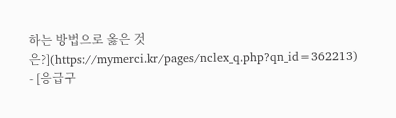하는 방법으로 옳은 것은?](https://mymerci.kr/pages/nclex_q.php?qn_id=362213)
- [응급구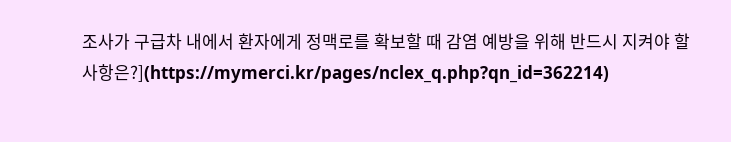조사가 구급차 내에서 환자에게 정맥로를 확보할 때 감염 예방을 위해 반드시 지켜야 할 사항은?](https://mymerci.kr/pages/nclex_q.php?qn_id=362214)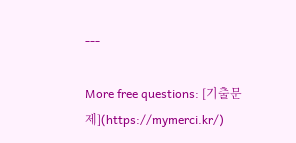---

More free questions: [기출문제](https://mymerci.kr/)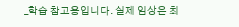_학습 참고용입니다. 실제 임상은 최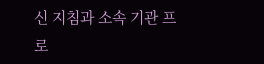신 지침과 소속 기관 프로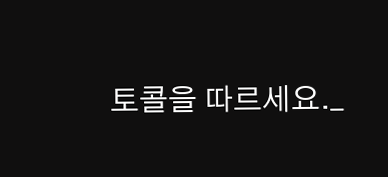토콜을 따르세요._